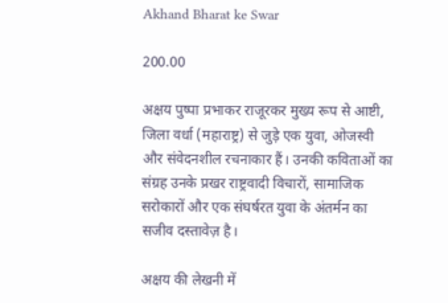Akhand Bharat ke Swar

200.00

अक्षय पुष्पा प्रभाकर राजूरकर मुख्य रूप से आष्टी, जिला वर्धा (महाराष्ट्र) से जुड़े एक युवा, ओजस्वी और संवेदनशील रचनाकार हैं। उनकी कविताओं का संग्रह उनके प्रखर राष्ट्रवादी विचारों, सामाजिक सरोकारों और एक संघर्षरत युवा के अंतर्मन का सजीव दस्तावेज़ है।

अक्षय की लेखनी में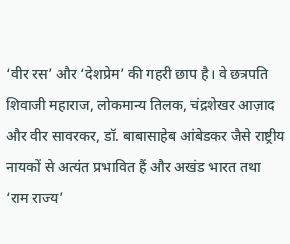‘वीर रस’ और ‘देशप्रेम’ की गहरी छाप है। वे छत्रपति शिवाजी महाराज, लोकमान्य तिलक, चंद्रशेखर आज़ाद और वीर सावरकर, डॉ. बाबासाहेब आंबेडकर जैसे राष्ट्रीय नायकों से अत्यंत प्रभावित हैं और अखंड भारत तथा ‘राम राज्य’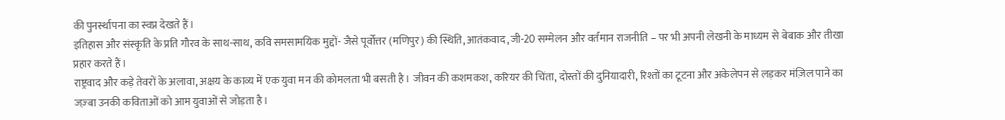की पुनर्स्थापना का स्वप्न देखते हैं।
इतिहास और संस्कृति के प्रति गौरव के साथ-साथ, कवि समसामयिक मुद्दों- जैसे पूर्वोत्तर (मणिपुर) की स्थिति, आतंकवाद, जी-20 सम्मेलन और वर्तमान राजनीति – पर भी अपनी लेखनी के माध्यम से बेबाक और तीखा प्रहार करते हैं।
राष्ट्रवाद और कड़े तेवरों के अलावा, अक्षय के काव्य में एक युवा मन की कोमलता भी बसती है। जीवन की कशमकश, करियर की चिंता, दोस्तों की दुनियादारी, रिश्तों का टूटना और अकेलेपन से लड़कर मंज़िल पाने का जज़्बा उनकी कविताओं को आम युवाओं से जोड़ता है।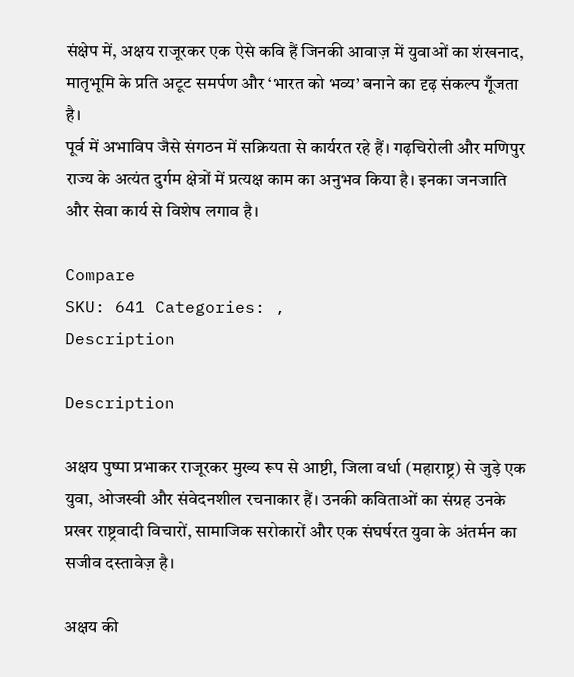संक्षेप में, अक्षय राजूरकर एक ऐसे कवि हैं जिनकी आवाज़ में युवाओं का शंखनाद, मातृभूमि के प्रति अटूट समर्पण और ‘भारत को भव्य’ बनाने का दृढ़ संकल्प गूँजता है।
पूर्व में अभाविप जैसे संगठन में सक्रियता से कार्यरत रहे हैं। गढ़चिरोली और मणिपुर राज्य के अत्यंत दुर्गम क्षेत्रों में प्रत्यक्ष काम का अनुभव किया है। इनका जनजाति और सेवा कार्य से विशेष लगाव है।

Compare
SKU: 641 Categories: ,
Description

Description

अक्षय पुष्पा प्रभाकर राजूरकर मुख्य रूप से आष्टी, जिला वर्धा (महाराष्ट्र) से जुड़े एक युवा, ओजस्वी और संवेदनशील रचनाकार हैं। उनकी कविताओं का संग्रह उनके प्रखर राष्ट्रवादी विचारों, सामाजिक सरोकारों और एक संघर्षरत युवा के अंतर्मन का सजीव दस्तावेज़ है।

अक्षय की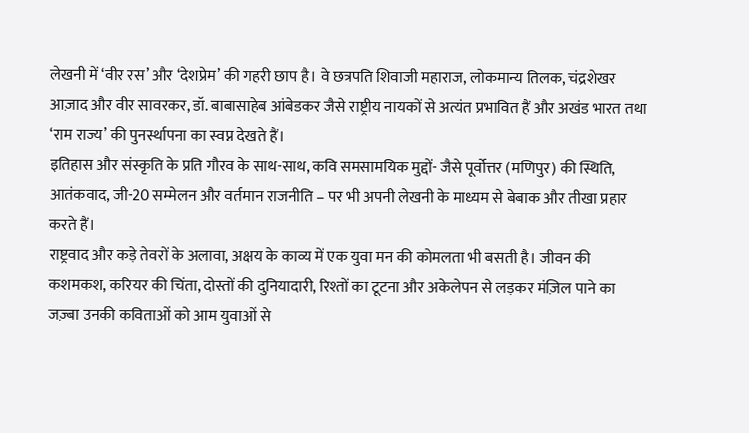लेखनी में ‘वीर रस’ और ‘देशप्रेम’ की गहरी छाप है। वे छत्रपति शिवाजी महाराज, लोकमान्य तिलक, चंद्रशेखर आज़ाद और वीर सावरकर, डॉ. बाबासाहेब आंबेडकर जैसे राष्ट्रीय नायकों से अत्यंत प्रभावित हैं और अखंड भारत तथा ‘राम राज्य’ की पुनर्स्थापना का स्वप्न देखते हैं।
इतिहास और संस्कृति के प्रति गौरव के साथ-साथ, कवि समसामयिक मुद्दों- जैसे पूर्वोत्तर (मणिपुर) की स्थिति, आतंकवाद, जी-20 सम्मेलन और वर्तमान राजनीति – पर भी अपनी लेखनी के माध्यम से बेबाक और तीखा प्रहार करते हैं।
राष्ट्रवाद और कड़े तेवरों के अलावा, अक्षय के काव्य में एक युवा मन की कोमलता भी बसती है। जीवन की कशमकश, करियर की चिंता, दोस्तों की दुनियादारी, रिश्तों का टूटना और अकेलेपन से लड़कर मंज़िल पाने का जज़्बा उनकी कविताओं को आम युवाओं से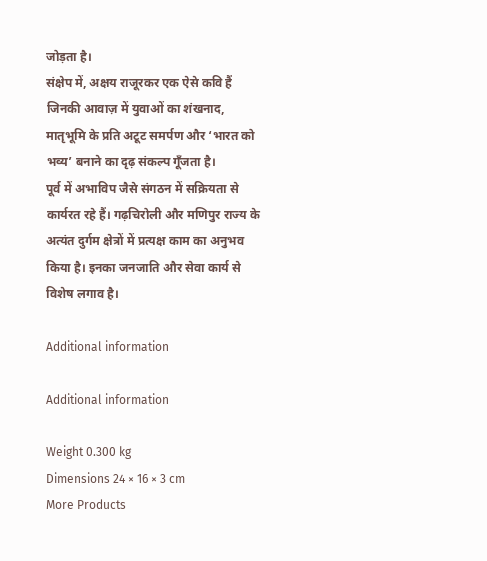जोड़ता है।
संक्षेप में, अक्षय राजूरकर एक ऐसे कवि हैं जिनकी आवाज़ में युवाओं का शंखनाद, मातृभूमि के प्रति अटूट समर्पण और ‘भारत को भव्य’ बनाने का दृढ़ संकल्प गूँजता है।
पूर्व में अभाविप जैसे संगठन में सक्रियता से कार्यरत रहे हैं। गढ़चिरोली और मणिपुर राज्य के अत्यंत दुर्गम क्षेत्रों में प्रत्यक्ष काम का अनुभव किया है। इनका जनजाति और सेवा कार्य से विशेष लगाव है।

Additional information

Additional information

Weight 0.300 kg
Dimensions 24 × 16 × 3 cm
More Products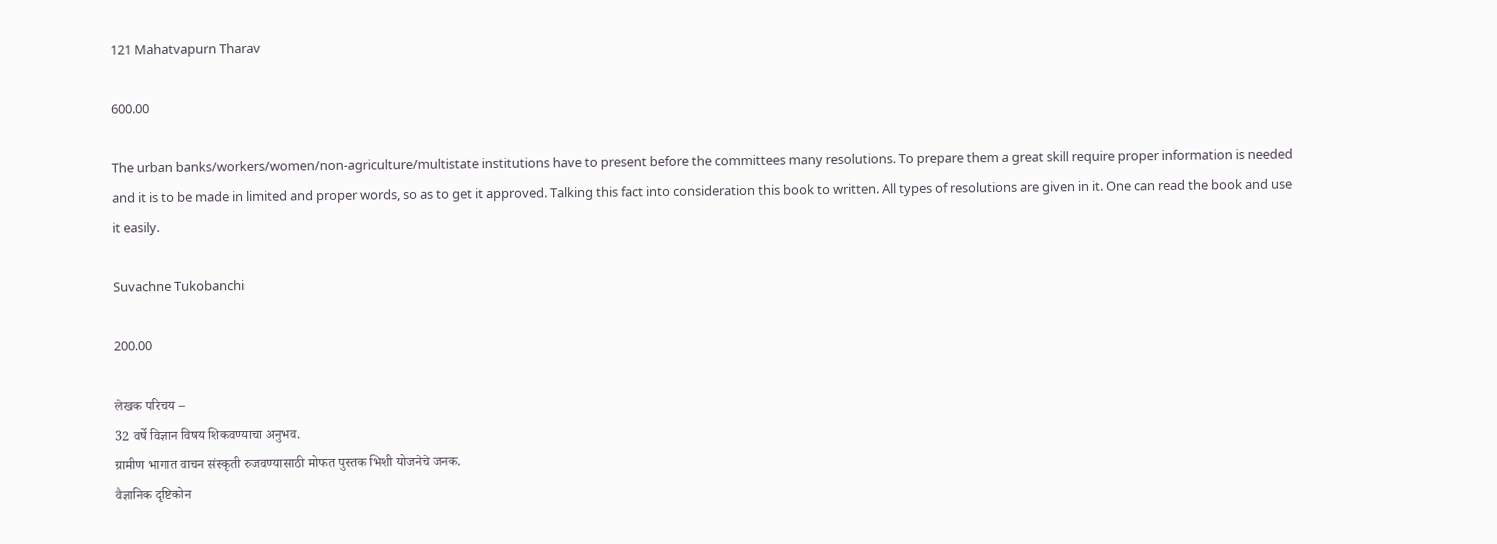121 Mahatvapurn Tharav

600.00

The urban banks/workers/women/non-agriculture/multistate institutions have to present before the committees many resolutions. To prepare them a great skill require proper information is needed and it is to be made in limited and proper words, so as to get it approved. Talking this fact into consideration this book to written. All types of resolutions are given in it. One can read the book and use it easily.

Suvachne Tukobanchi

200.00

लेखक परिचय –
32 वर्षे विज्ञान विषय शिकवण्याचा अनुभव.
ग्रामीण भागात वाचन संस्कृती रुजवण्यासाठी मोफत पुस्तक भिशी योजनेचे जनक.
वैज्ञानिक दृष्टिकोन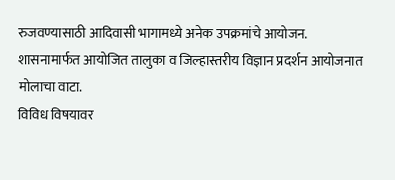रुजवण्यासाठी आदिवासी भागामध्ये अनेक उपक्रमांचे आयोजन.
शासनामार्फत आयोजित तालुका व जिल्हास्तरीय विज्ञान प्रदर्शन आयोजनात मोलाचा वाटा.
विविध विषयावर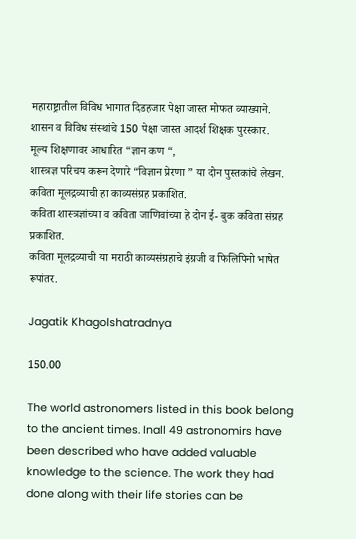महाराष्ट्रातील विविध भागात दिडहजार पेक्षा जास्त मोफत व्याख्याने.
शासन व विविध संस्थांचे 150 पेक्षा जास्त आदर्श शिक्षक पुरस्कार.
मूल्य शिक्षणावर आधारित “ज्ञान कण “,
शास्त्रज्ञ परिचय करून देणारे “विज्ञान प्रेरणा ” या दोन पुस्तकांचे लेखन.
कविता मूलद्रव्याची हा काव्यसंग्रह प्रकाशित.
कविता शास्त्रज्ञांच्या व कविता जाणिवांच्या हे दोन ई- बुक कविता संग्रह प्रकाशित.
कविता मूलद्रव्याची या मराठी काव्यसंग्रहाचे इंग्रजी व फिलिपिनो भाषेत रूपांतर.

Jagatik Khagolshatradnya

150.00

The world astronomers listed in this book belong to the ancient times. Inall 49 astronomirs have been described who have added valuable knowledge to the science. The work they had done along with their life stories can be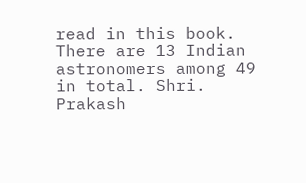read in this book. There are 13 Indian astronomers among 49 in total. Shri. Prakash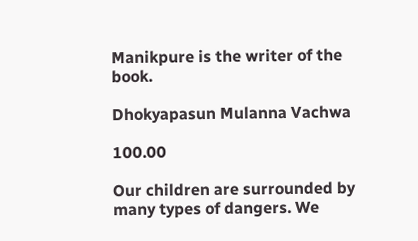Manikpure is the writer of the book.

Dhokyapasun Mulanna Vachwa

100.00

Our children are surrounded by many types of dangers. We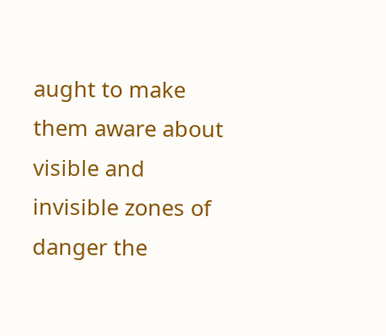aught to make them aware about visible and invisible zones of danger the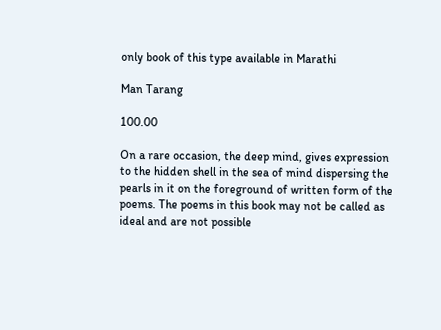only book of this type available in Marathi

Man Tarang

100.00

On a rare occasion, the deep mind, gives expression to the hidden shell in the sea of mind dispersing the pearls in it on the foreground of written form of the poems. The poems in this book may not be called as ideal and are not possible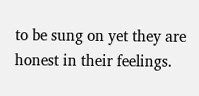to be sung on yet they are honest in their feelings.